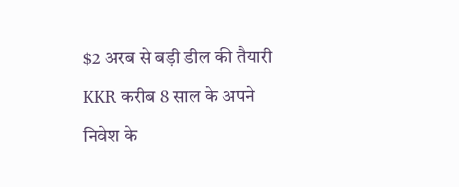$2 अरब से बड़ी डील की तैयारी
KKR करीब 8 साल के अपने निवेश के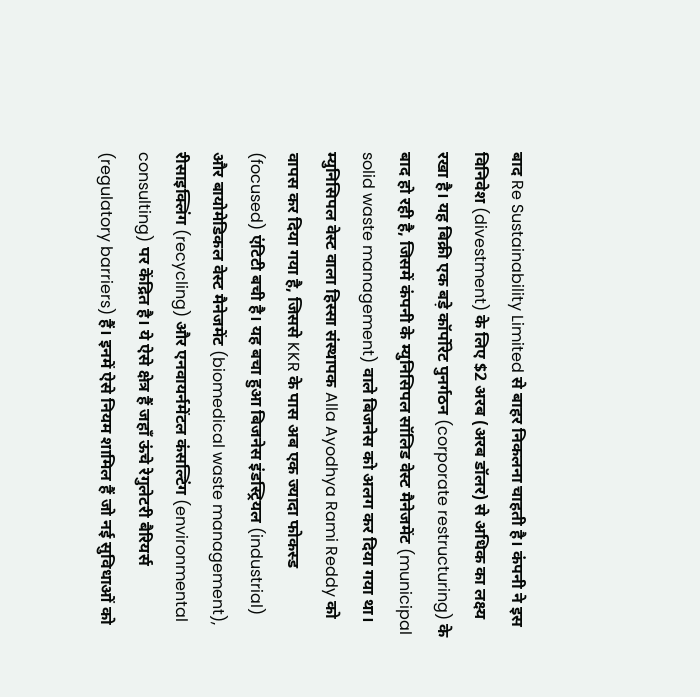बाद Re Sustainability Limited से बाहर निकलना चाहती है। कंपनी ने इस विनिवेश (divestment) के लिए $2 अरब (अरब डॉलर) से अधिक का लक्ष्य रखा है। यह बिक्री एक बड़े कॉर्पोरेट पुनर्गठन (corporate restructuring) के बाद हो रही है, जिसमें कंपनी के म्युनिसिपल सॉलिड वेस्ट मैनेजमेंट (municipal solid waste management) वाले बिजनेस को अलग कर दिया गया था।
म्युनिसिपल वेस्ट वाला हिस्सा संस्थापक Alla Ayodhya Rami Reddy को वापस कर दिया गया है, जिससे KKR के पास अब एक ज्यादा फोकस्ड (focused) एंटिटी बची है। यह बचा हुआ बिजनेस इंडस्ट्रियल (industrial) और बायोमेडिकल वेस्ट मैनेजमेंट (biomedical waste management), रीसाइक्लिंग (recycling) और एनवायर्नमेंटल कंसल्टिंग (environmental consulting) पर केंद्रित है। ये ऐसे क्षेत्र हैं जहाँ ऊंचे रेगुलेटरी बैरियर्स (regulatory barriers) हैं। इनमें ऐसे नियम शामिल हैं जो नई सुविधाओं को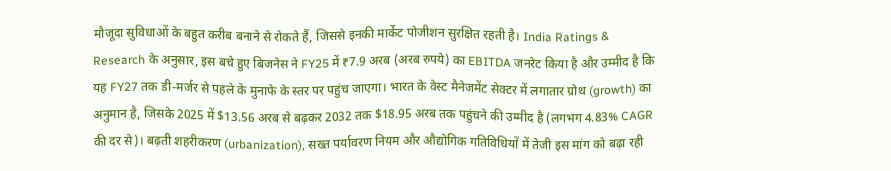मौजूदा सुविधाओं के बहुत करीब बनाने से रोकते हैं, जिससे इनकी मार्केट पोजीशन सुरक्षित रहती है। India Ratings & Research के अनुसार, इस बचे हुए बिजनेस ने FY25 में ₹7.9 अरब (अरब रुपये) का EBITDA जनरेट किया है और उम्मीद है कि यह FY27 तक डी-मर्जर से पहले के मुनाफे के स्तर पर पहुंच जाएगा। भारत के वेस्ट मैनेजमेंट सेक्टर में लगातार ग्रोथ (growth) का अनुमान है, जिसके 2025 में $13.56 अरब से बढ़कर 2032 तक $18.95 अरब तक पहुंचने की उम्मीद है (लगभग 4.83% CAGR की दर से)। बढ़ती शहरीकरण (urbanization), सख्त पर्यावरण नियम और औद्योगिक गतिविधियों में तेजी इस मांग को बढ़ा रही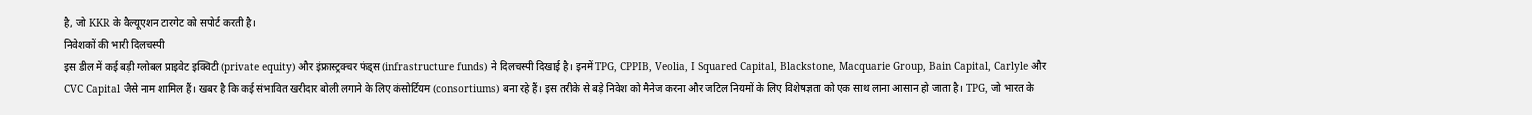है, जो KKR के वैल्यूएशन टारगेट को सपोर्ट करती है।
निवेशकों की भारी दिलचस्पी
इस डील में कई बड़ी ग्लोबल प्राइवेट इक्विटी (private equity) और इंफ्रास्ट्रक्चर फंड्स (infrastructure funds) ने दिलचस्पी दिखाई है। इनमें TPG, CPPIB, Veolia, I Squared Capital, Blackstone, Macquarie Group, Bain Capital, Carlyle और CVC Capital जैसे नाम शामिल हैं। खबर है कि कई संभावित खरीदार बोली लगाने के लिए कंसोर्टियम (consortiums) बना रहे हैं। इस तरीके से बड़े निवेश को मैनेज करना और जटिल नियमों के लिए विशेषज्ञता को एक साथ लाना आसान हो जाता है। TPG, जो भारत के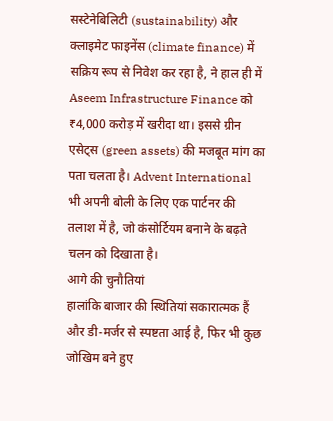सस्टेनेबिलिटी (sustainability) और क्लाइमेट फाइनेंस (climate finance) में सक्रिय रूप से निवेश कर रहा है, ने हाल ही में Aseem Infrastructure Finance को ₹4,000 करोड़ में खरीदा था। इससे ग्रीन एसेट्स (green assets) की मजबूत मांग का पता चलता है। Advent International भी अपनी बोली के लिए एक पार्टनर की तलाश में है, जो कंसोर्टियम बनाने के बढ़ते चलन को दिखाता है।
आगे की चुनौतियां
हालांकि बाजार की स्थितियां सकारात्मक हैं और डी-मर्जर से स्पष्टता आई है, फिर भी कुछ जोखिम बने हुए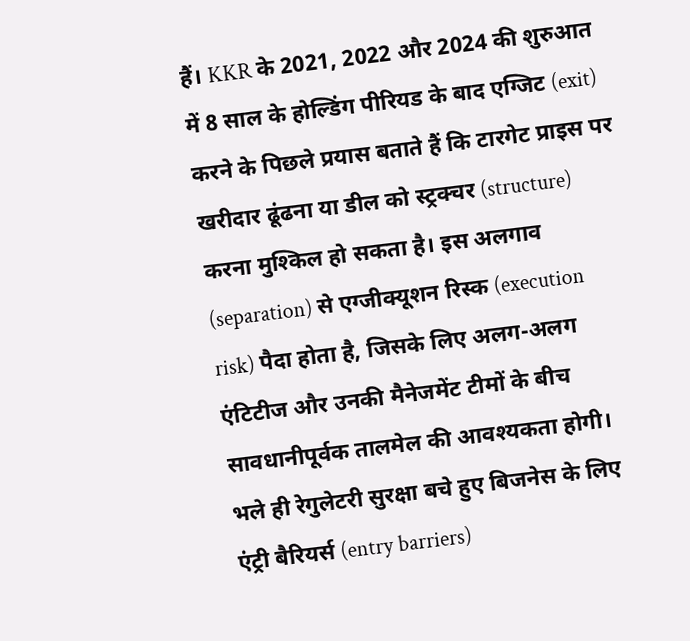हैं। KKR के 2021, 2022 और 2024 की शुरुआत में 8 साल के होल्डिंग पीरियड के बाद एग्जिट (exit) करने के पिछले प्रयास बताते हैं कि टारगेट प्राइस पर खरीदार ढूंढना या डील को स्ट्रक्चर (structure) करना मुश्किल हो सकता है। इस अलगाव (separation) से एग्जीक्यूशन रिस्क (execution risk) पैदा होता है, जिसके लिए अलग-अलग एंटिटीज और उनकी मैनेजमेंट टीमों के बीच सावधानीपूर्वक तालमेल की आवश्यकता होगी। भले ही रेगुलेटरी सुरक्षा बचे हुए बिजनेस के लिए एंट्री बैरियर्स (entry barriers)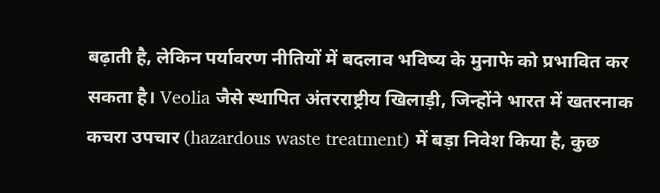बढ़ाती है, लेकिन पर्यावरण नीतियों में बदलाव भविष्य के मुनाफे को प्रभावित कर सकता है। Veolia जैसे स्थापित अंतरराष्ट्रीय खिलाड़ी, जिन्होंने भारत में खतरनाक कचरा उपचार (hazardous waste treatment) में बड़ा निवेश किया है, कुछ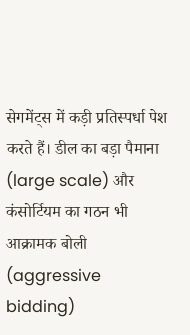सेगमेंट्स में कड़ी प्रतिस्पर्धा पेश करते हैं। डील का बड़ा पैमाना (large scale) और कंसोर्टियम का गठन भी आक्रामक बोली (aggressive bidding)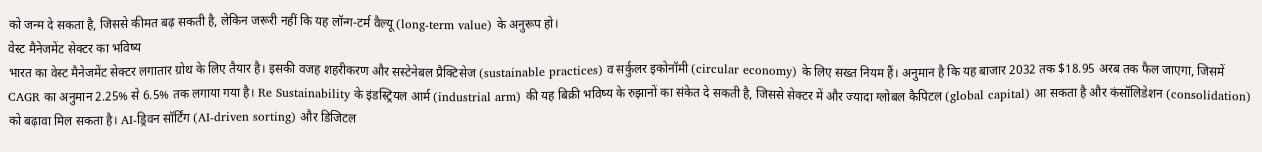को जन्म दे सकता है, जिससे कीमत बढ़ सकती है, लेकिन जरूरी नहीं कि यह लॉन्ग-टर्म वैल्यू (long-term value) के अनुरूप हो।
वेस्ट मैनेजमेंट सेक्टर का भविष्य
भारत का वेस्ट मैनेजमेंट सेक्टर लगातार ग्रोथ के लिए तैयार है। इसकी वजह शहरीकरण और सस्टेनेबल प्रैक्टिसेज (sustainable practices) व सर्कुलर इकोनॉमी (circular economy) के लिए सख्त नियम हैं। अनुमान है कि यह बाजार 2032 तक $18.95 अरब तक फैल जाएगा, जिसमें CAGR का अनुमान 2.25% से 6.5% तक लगाया गया है। Re Sustainability के इंडस्ट्रियल आर्म (industrial arm) की यह बिक्री भविष्य के रुझानों का संकेत दे सकती है, जिससे सेक्टर में और ज्यादा ग्लोबल कैपिटल (global capital) आ सकता है और कंसॉलिडेशन (consolidation) को बढ़ावा मिल सकता है। AI-ड्रिवन सॉर्टिंग (AI-driven sorting) और डिजिटल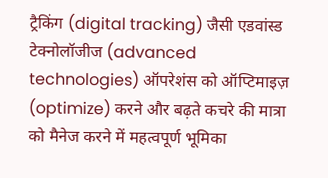ट्रैकिंग (digital tracking) जैसी एडवांस्ड टेक्नोलॉजीज (advanced technologies) ऑपरेशंस को ऑप्टिमाइज़ (optimize) करने और बढ़ते कचरे की मात्रा को मैनेज करने में महत्वपूर्ण भूमिका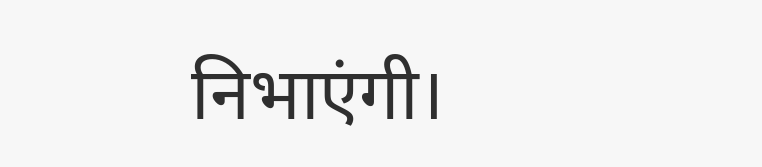निभाएंगी।